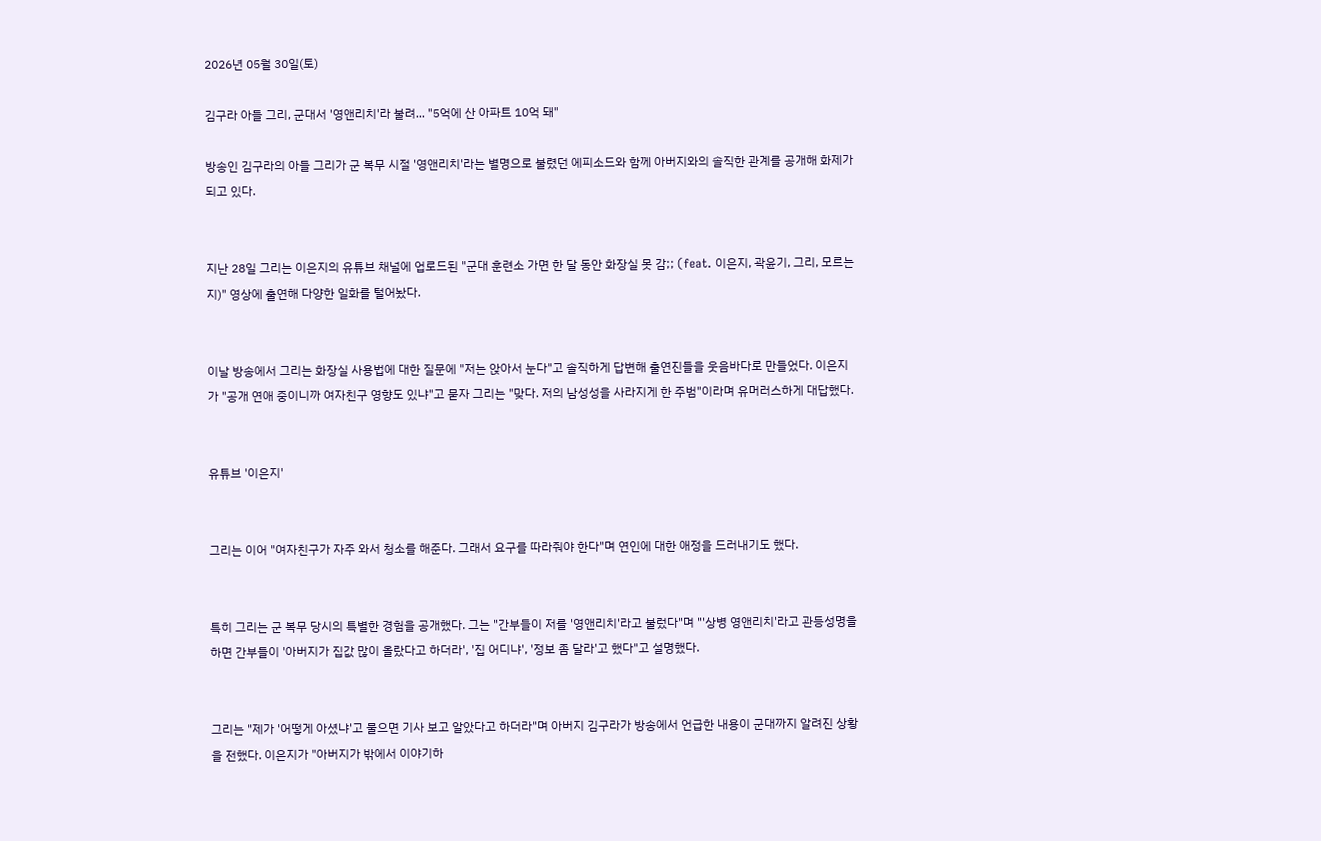2026년 05월 30일(토)

김구라 아들 그리, 군대서 '영앤리치'라 불려... "5억에 산 아파트 10억 돼"

방송인 김구라의 아들 그리가 군 복무 시절 '영앤리치'라는 별명으로 불렸던 에피소드와 함께 아버지와의 솔직한 관계를 공개해 화제가 되고 있다.


지난 28일 그리는 이은지의 유튜브 채널에 업로드된 "군대 훈련소 가면 한 달 동안 화장실 못 감;; (feat. 이은지, 곽윤기, 그리, 모르는지)" 영상에 출연해 다양한 일화를 털어놨다.


이날 방송에서 그리는 화장실 사용법에 대한 질문에 "저는 앉아서 눈다"고 솔직하게 답변해 출연진들을 웃음바다로 만들었다. 이은지가 "공개 연애 중이니까 여자친구 영향도 있냐"고 묻자 그리는 "맞다. 저의 남성성을 사라지게 한 주범"이라며 유머러스하게 대답했다.


유튜브 '이은지'


그리는 이어 "여자친구가 자주 와서 청소를 해준다. 그래서 요구를 따라줘야 한다"며 연인에 대한 애정을 드러내기도 했다.


특히 그리는 군 복무 당시의 특별한 경험을 공개했다. 그는 "간부들이 저를 '영앤리치'라고 불렀다"며 "'상병 영앤리치'라고 관등성명을 하면 간부들이 '아버지가 집값 많이 올랐다고 하더라', '집 어디냐', '정보 좀 달라'고 했다"고 설명했다.


그리는 "제가 '어떻게 아셨냐'고 물으면 기사 보고 알았다고 하더라"며 아버지 김구라가 방송에서 언급한 내용이 군대까지 알려진 상황을 전했다. 이은지가 "아버지가 밖에서 이야기하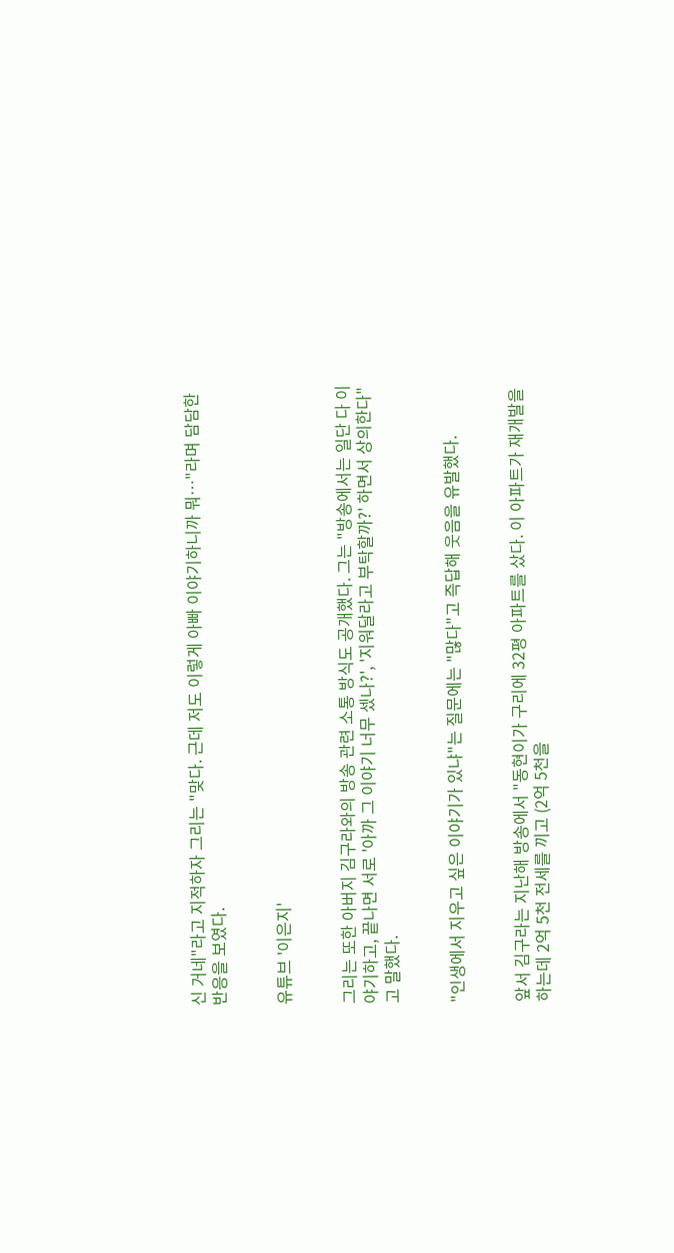신 거네"라고 지적하자 그리는 "맞다. 근데 저도 이렇게 아빠 이야기하니까 뭐…"라며 담담한 반응을 보였다.


유튜브 '이은지'


그리는 또한 아버지 김구라와의 방송 관련 소통 방식도 공개했다. 그는 "방송에서는 일단 다 이야기하고, 끝나면 서로 '아까 그 이야기 너무 셌나?', '지워달라고 부탁할까?' 하면서 상의한다"고 말했다.


"인생에서 지우고 싶은 이야기가 있냐"는 질문에는 "많다"고 즉답해 웃음을 유발했다.


앞서 김구라는 지난해 방송에서 "동현이가 구리에 32평 아파트를 샀다. 이 아파트가 재개발을 하는데 2억 5천 전세를 끼고 (2억 5천을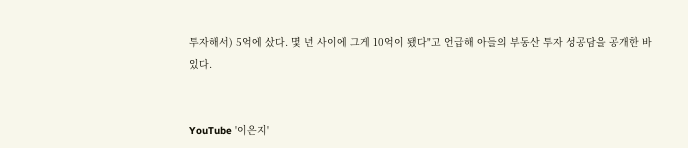투자해서) 5억에 샀다. 몇 년 사이에 그게 10억이 됐다"고 언급해 아들의 부동산 투자 성공담을 공개한 바 있다.


YouTube '이은지'